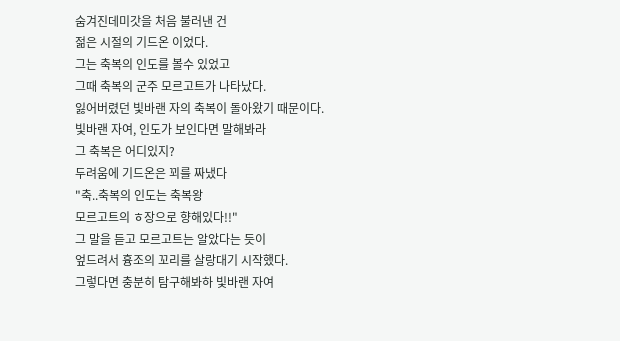숨겨진데미갓을 처음 불러낸 건
젊은 시절의 기드온 이었다.
그는 축복의 인도를 볼수 있었고
그때 축복의 군주 모르고트가 나타났다.
잃어버렸던 빛바랜 자의 축복이 돌아왔기 때문이다.
빛바랜 자여, 인도가 보인다면 말해봐라
그 축복은 어디있지?
두려움에 기드온은 꾀를 짜냈다
"축..축복의 인도는 축복왕
모르고트의 ㅎ장으로 향해있다!!"
그 말을 듣고 모르고트는 알았다는 듯이
엎드려서 흉조의 꼬리를 살랑대기 시작했다.
그렇다면 충분히 탐구해봐하 빛바랜 자여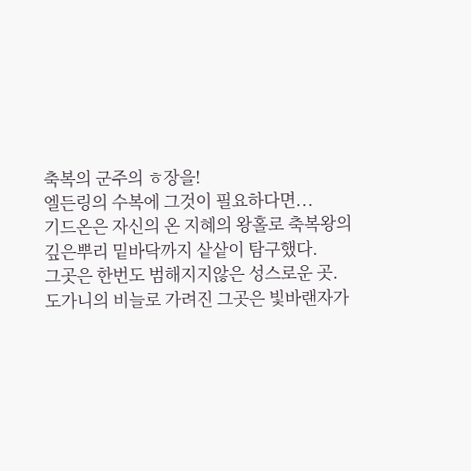축복의 군주의 ㅎ장을!
엘든링의 수복에 그것이 필요하다면...
기드온은 자신의 온 지혜의 왕홀로 축복왕의
깊은뿌리 밑바닥까지 샅샅이 탐구했다.
그곳은 한번도 범해지지않은 성스로운 곳.
도가니의 비늘로 가려진 그곳은 빛바랜자가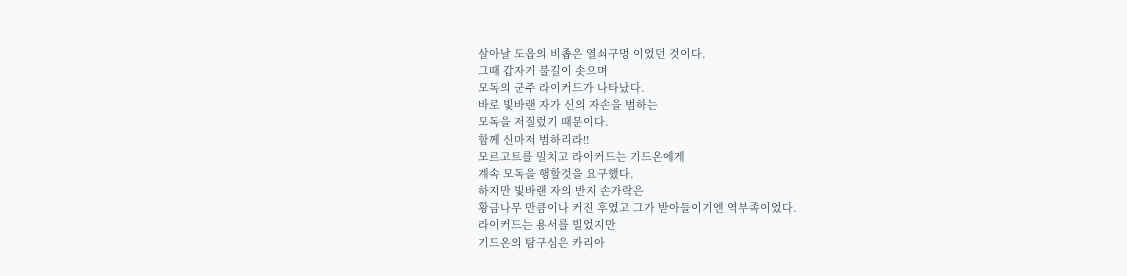살아날 도읍의 비좁은 열쇠구멍 이었던 것이다.
그때 갑자기 불길이 솟으며
모독의 군주 라이커드가 나타났다.
바로 빛바랜 자가 신의 자손을 범하는
모독을 저질렀기 때문이다.
함께 신마저 범하리라!!
모르고트를 밀치고 라이커드는 기드온에게
계속 모독을 행할것을 요구했다.
하지만 빛바랜 자의 반지 손가락은
황금나무 만큼이나 커진 후였고 그가 받아들이기엔 역부족이었다.
라이커드는 용서를 빌었지만
기드온의 탐구심은 카리아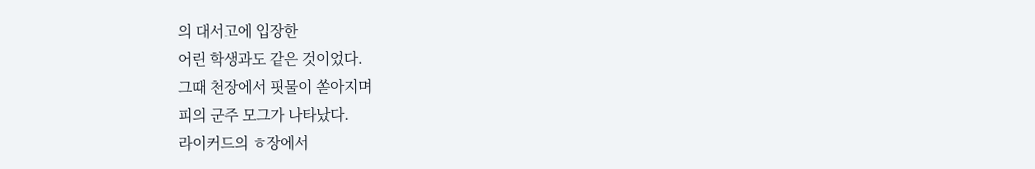의 대서고에 입장한
어린 학생과도 같은 것이었다.
그때 천장에서 핏물이 쏟아지며
피의 군주 모그가 나타났다.
라이커드의 ㅎ장에서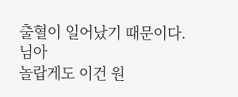출혈이 일어났기 때문이다.
님아
놀랍게도 이건 원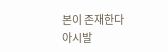본이 존재한다
아시발